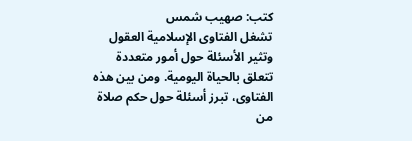كتب: صهيب شمس
تشغل الفتاوى الإسلامية العقول وتثير الأسئلة حول أمور متعددة تتعلق بالحياة اليومية. ومن بين هذه الفتاوى، تبرز أسئلة حول حكم صلاة من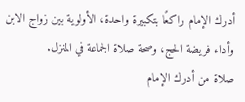أدرك الإمام راكعًا بتكبيرة واحدة، الأولوية بين زواج الابن وأداء فريضة الحج، وصحة صلاة الجماعة في المنزل.
صلاة من أدرك الإمام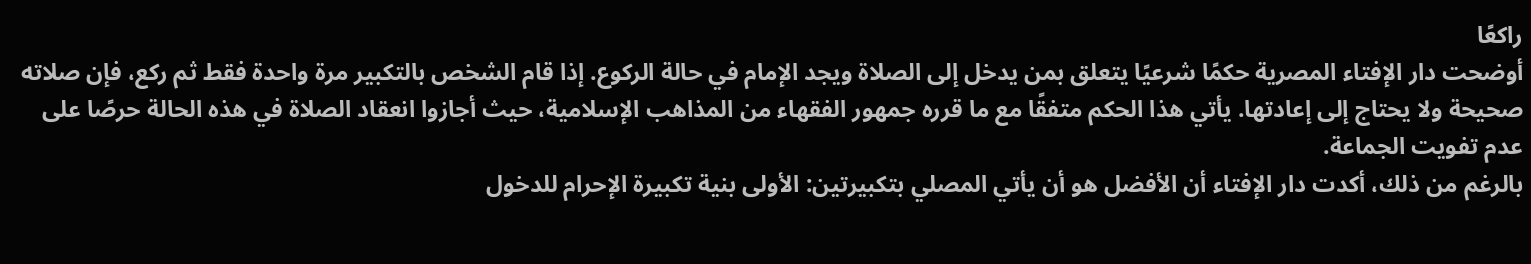راكعًا
أوضحت دار الإفتاء المصرية حكمًا شرعيًا يتعلق بمن يدخل إلى الصلاة ويجد الإمام في حالة الركوع. إذا قام الشخص بالتكبير مرة واحدة فقط ثم ركع، فإن صلاته صحيحة ولا يحتاج إلى إعادتها. يأتي هذا الحكم متفقًا مع ما قرره جمهور الفقهاء من المذاهب الإسلامية، حيث أجازوا انعقاد الصلاة في هذه الحالة حرصًا على عدم تفويت الجماعة.
بالرغم من ذلك، أكدت دار الإفتاء أن الأفضل هو أن يأتي المصلي بتكبيرتين: الأولى بنية تكبيرة الإحرام للدخول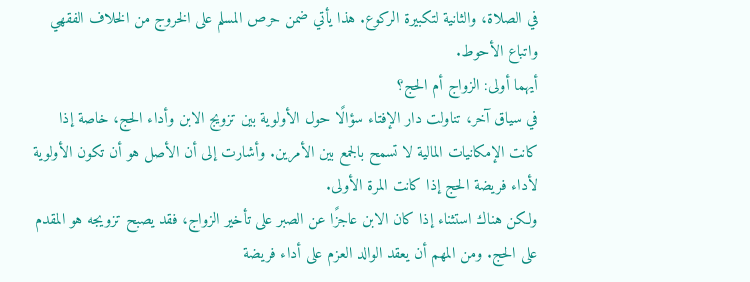في الصلاة، والثانية لتكبيرة الركوع. هذا يأتي ضمن حرص المسلم على الخروج من الخلاف الفقهي واتباع الأحوط.
أيهما أولى: الزواج أم الحج؟
في سياق آخر، تناولت دار الإفتاء سؤالًا حول الأولوية بين تزويج الابن وأداء الحج، خاصة إذا كانت الإمكانيات المالية لا تسمح بالجمع بين الأمرين. وأشارت إلى أن الأصل هو أن تكون الأولوية لأداء فريضة الحج إذا كانت المرة الأولى.
ولكن هناك استثناء إذا كان الابن عاجزًا عن الصبر على تأخير الزواج، فقد يصبح تزويجه هو المقدم على الحج. ومن المهم أن يعقد الوالد العزم على أداء فريضة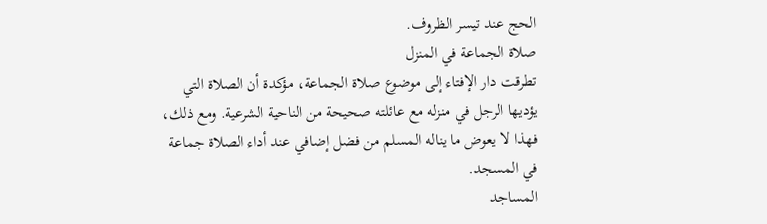الحج عند تيسر الظروف.
صلاة الجماعة في المنزل
تطرقت دار الإفتاء إلى موضوع صلاة الجماعة، مؤكدة أن الصلاة التي يؤديها الرجل في منزله مع عائلته صحيحة من الناحية الشرعية. ومع ذلك، فهذا لا يعوض ما يناله المسلم من فضل إضافي عند أداء الصلاة جماعة في المسجد.
المساجد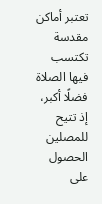تعتبر أماكن مقدسة تكتسب فيها الصلاة فضلًا أكبر، إذ تتيح للمصلين الحصول على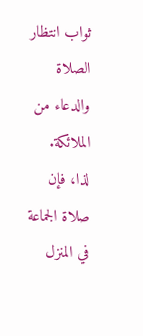ثواب انتظار الصلاة والدعاء من الملائكة. لذا، فإن صلاة الجماعة في المنزل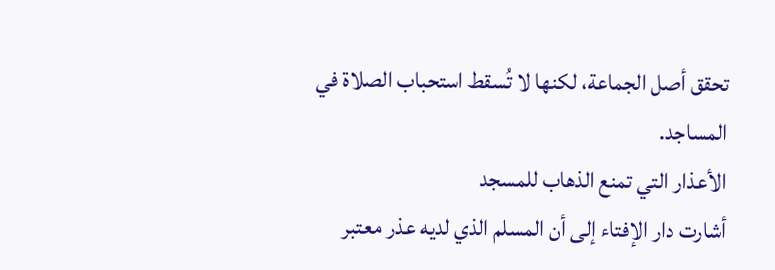تحقق أصل الجماعة، لكنها لا تُسقط استحباب الصلاة في المساجد.
الأعذار التي تمنع الذهاب للمسجد
أشارت دار الإفتاء إلى أن المسلم الذي لديه عذر معتبر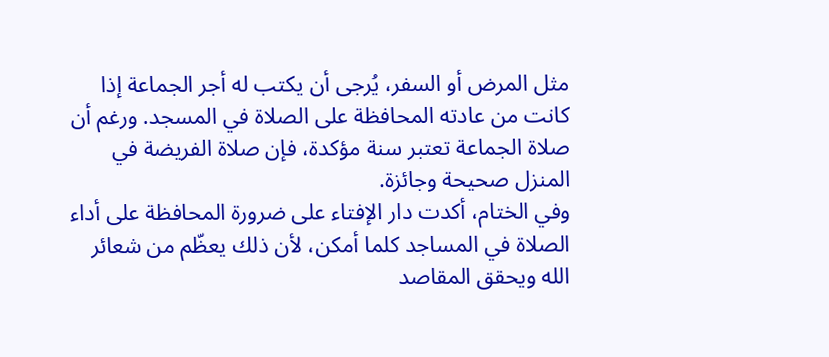مثل المرض أو السفر، يُرجى أن يكتب له أجر الجماعة إذا كانت من عادته المحافظة على الصلاة في المسجد. ورغم أن صلاة الجماعة تعتبر سنة مؤكدة، فإن صلاة الفريضة في المنزل صحيحة وجائزة.
وفي الختام، أكدت دار الإفتاء على ضرورة المحافظة على أداء الصلاة في المساجد كلما أمكن، لأن ذلك يعظّم من شعائر الله ويحقق المقاصد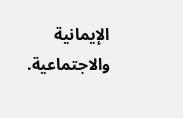الإيمانية والاجتماعية.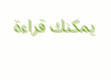يمكنك قراءة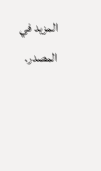المزيد في المصدر.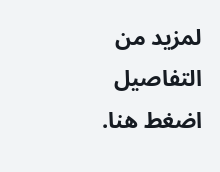لمزيد من التفاصيل اضغط هنا.